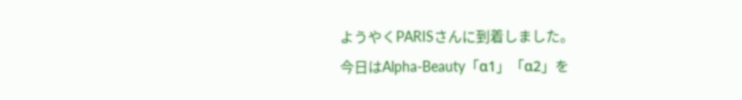ようやくPARISさんに到着しました。
今日はAlpha-Beauty「α1」「α2」を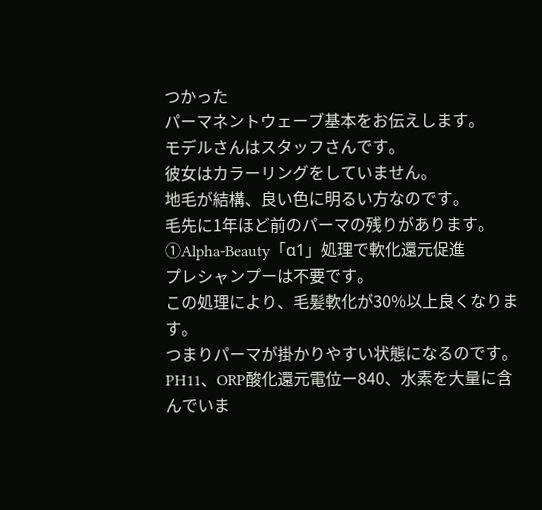つかった
パーマネントウェーブ基本をお伝えします。
モデルさんはスタッフさんです。
彼女はカラーリングをしていません。
地毛が結構、良い色に明るい方なのです。
毛先に1年ほど前のパーマの残りがあります。
①Alpha-Beauty「α1」処理で軟化還元促進
プレシャンプーは不要です。
この処理により、毛髪軟化が30%以上良くなります。
つまりパーマが掛かりやすい状態になるのです。
PH11、ORP酸化還元電位ー840、水素を大量に含んでいま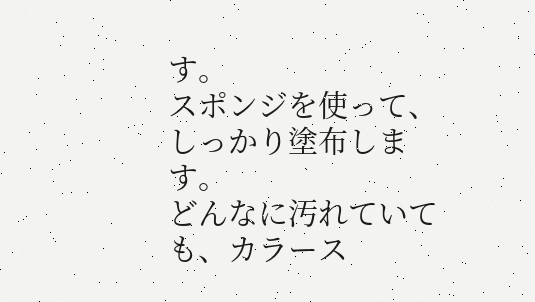す。
スポンジを使って、しっかり塗布します。
どんなに汚れていても、カラース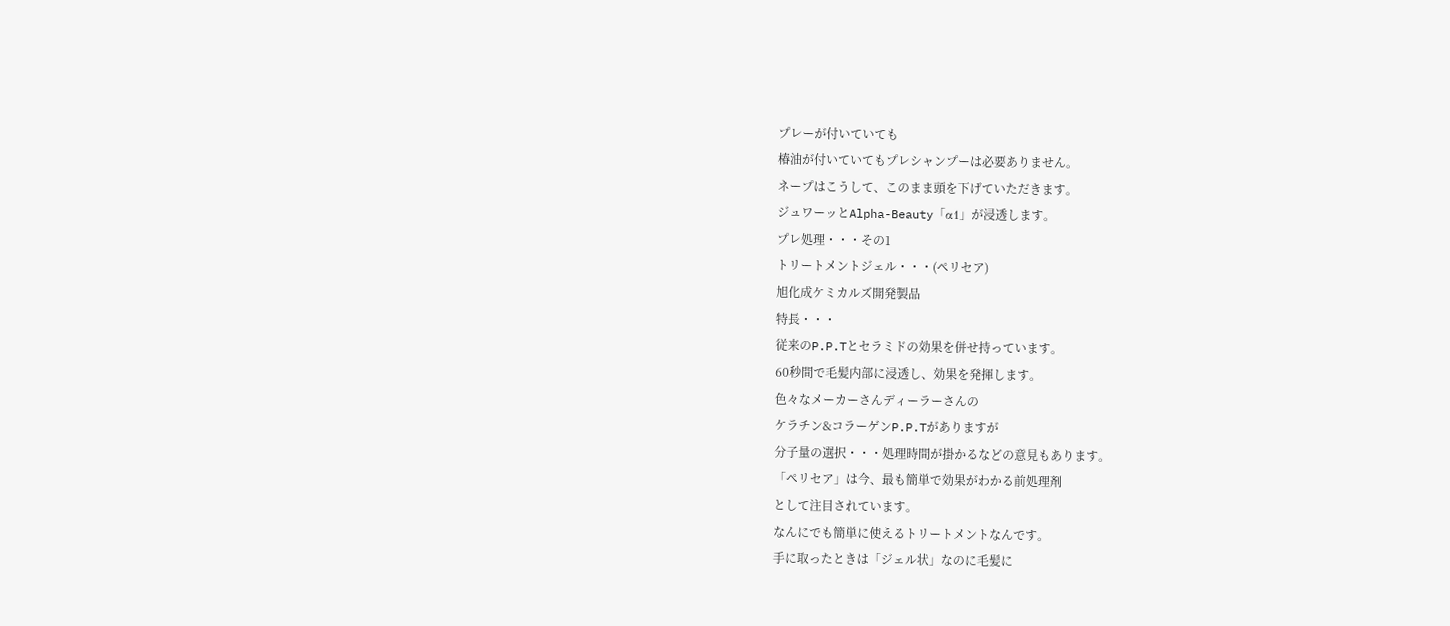プレーが付いていても
椿油が付いていてもプレシャンプーは必要ありません。
ネープはこうして、このまま頭を下げていただきます。
ジュワーッとAlpha-Beauty「α1」が浸透します。
プレ処理・・・その1
トリートメントジェル・・・(ペリセア)
旭化成ケミカルズ開発製品
特長・・・
従来のP.P.Tとセラミドの効果を併せ持っています。
60秒間で毛髪内部に浸透し、効果を発揮します。
色々なメーカーさんディーラーさんの
ケラチン&コラーゲンP.P.Tがありますが
分子量の選択・・・処理時間が掛かるなどの意見もあります。
「ペリセア」は今、最も簡単で効果がわかる前処理剤
として注目されています。
なんにでも簡単に使えるトリートメントなんです。
手に取ったときは「ジェル状」なのに毛髪に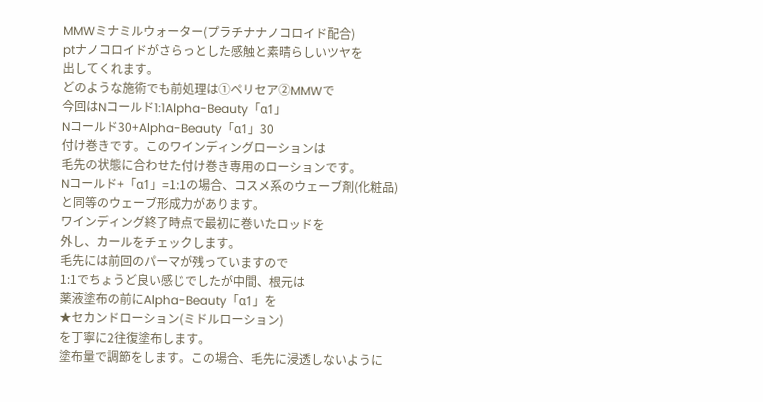MMWミナミルウォーター(プラチナナノコロイド配合)
ptナノコロイドがさらっとした感触と素晴らしいツヤを
出してくれます。
どのような施術でも前処理は①ペリセア②MMWで
今回はNコールド1:1Alpha-Beauty「α1」
Nコールド30+Alpha-Beauty「α1」30
付け巻きです。このワインディングローションは
毛先の状態に合わせた付け巻き専用のローションです。
Nコールド+「α1」=1:1の場合、コスメ系のウェーブ剤(化粧品)
と同等のウェーブ形成力があります。
ワインディング終了時点で最初に巻いたロッドを
外し、カールをチェックします。
毛先には前回のパーマが残っていますので
1:1でちょうど良い感じでしたが中間、根元は
薬液塗布の前にAlpha-Beauty「α1」を
★セカンドローション(ミドルローション)
を丁寧に2往復塗布します。
塗布量で調節をします。この場合、毛先に浸透しないように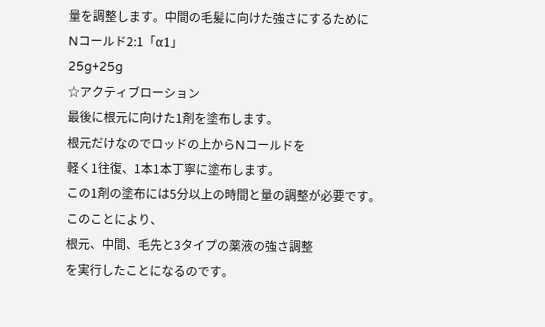量を調整します。中間の毛髪に向けた強さにするために
Nコールド2:1「α1」
25g+25g
☆アクティブローション
最後に根元に向けた1剤を塗布します。
根元だけなのでロッドの上からNコールドを
軽く1往復、1本1本丁寧に塗布します。
この1剤の塗布には5分以上の時間と量の調整が必要です。
このことにより、
根元、中間、毛先と3タイプの薬液の強さ調整
を実行したことになるのです。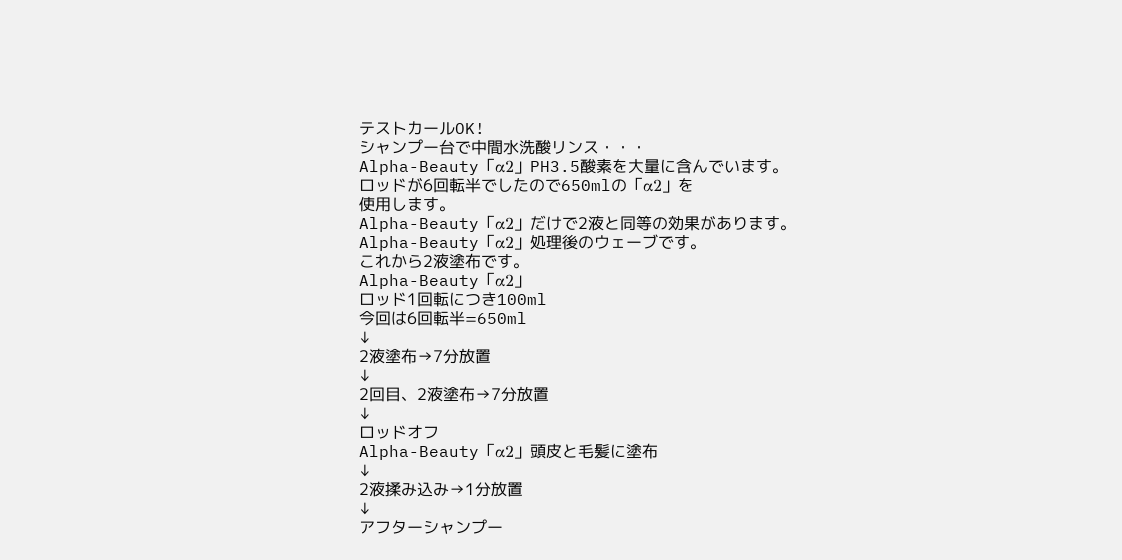テストカールOK!
シャンプー台で中間水洗酸リンス・・・
Alpha-Beauty「α2」PH3.5酸素を大量に含んでいます。
ロッドが6回転半でしたので650mlの「α2」を
使用します。
Alpha-Beauty「α2」だけで2液と同等の効果があります。
Alpha-Beauty「α2」処理後のウェーブです。
これから2液塗布です。
Alpha-Beauty「α2」
ロッド1回転につき100ml
今回は6回転半=650ml
↓
2液塗布→7分放置
↓
2回目、2液塗布→7分放置
↓
ロッドオフ
Alpha-Beauty「α2」頭皮と毛髪に塗布
↓
2液揉み込み→1分放置
↓
アフターシャンプー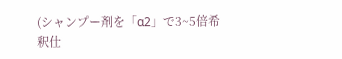(シャンプー剤を「α2」で3~5倍希釈仕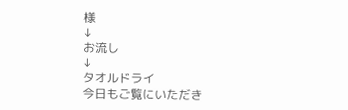様
↓
お流し
↓
タオルドライ
今日もご覧にいただき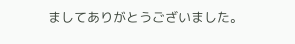ましてありがとうございました。